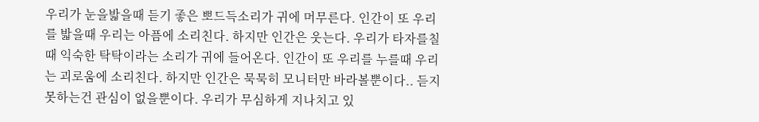우리가 눈을밟을때 듣기 좋은 뽀드득소리가 귀에 머무른다. 인간이 또 우리를 밟을때 우리는 아픔에 소리친다. 하지만 인간은 웃는다. 우리가 타자를칠때 익숙한 탁탁이라는 소리가 귀에 들어온다. 인간이 또 우리를 누를때 우리는 괴로움에 소리친다. 하지만 인간은 묵묵히 모니터만 바라볼뿐이다.. 듣지 못하는건 관심이 없을뿐이다. 우리가 무심하게 지나치고 있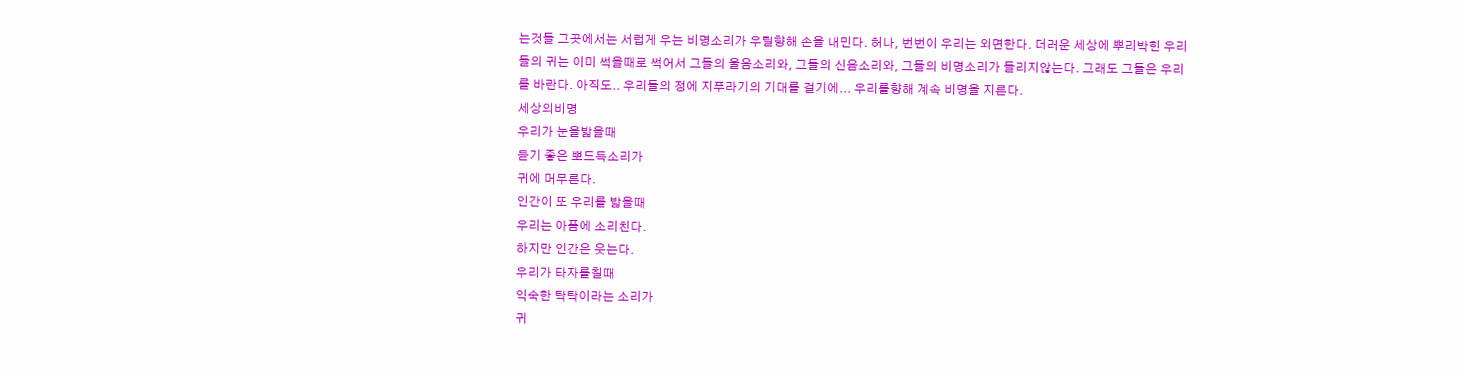는것들 그곳에서는 서럽게 우는 비명소리가 우릴향해 손을 내민다. 허나, 번번이 우리는 외면한다. 더러운 세상에 뿌리박힌 우리들의 귀는 이미 썩을때로 썩어서 그들의 울음소리와, 그들의 신음소리와, 그들의 비명소리가 들리지않는다. 그래도 그들은 우리를 바란다. 아직도.. 우리들의 정에 지푸라기의 기대를 걸기에... 우리를향해 계속 비명을 지른다.
세상의비명
우리가 눈을밟을때
듣기 좋은 뽀드득소리가
귀에 머무른다.
인간이 또 우리를 밟을때
우리는 아픔에 소리친다.
하지만 인간은 웃는다.
우리가 타자를칠때
익숙한 탁탁이라는 소리가
귀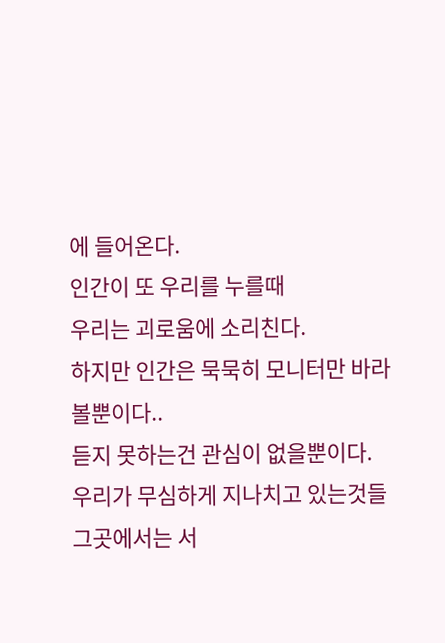에 들어온다.
인간이 또 우리를 누를때
우리는 괴로움에 소리친다.
하지만 인간은 묵묵히 모니터만 바라볼뿐이다..
듣지 못하는건 관심이 없을뿐이다.
우리가 무심하게 지나치고 있는것들
그곳에서는 서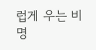럽게 우는 비명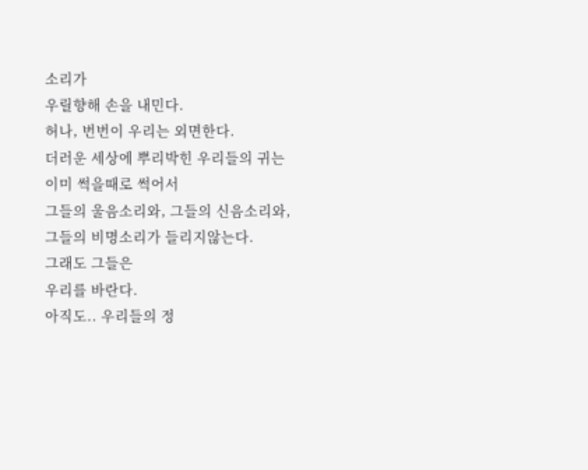소리가
우릴향해 손을 내민다.
허나, 번번이 우리는 외면한다.
더러운 세상에 뿌리박힌 우리들의 귀는
이미 썩을때로 썩어서
그들의 울음소리와, 그들의 신음소리와,
그들의 비명소리가 들리지않는다.
그래도 그들은
우리를 바란다.
아직도.. 우리들의 정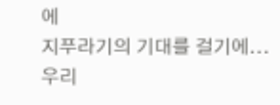에
지푸라기의 기대를 걸기에...
우리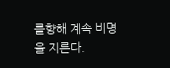를향해 계속 비명을 지른다.